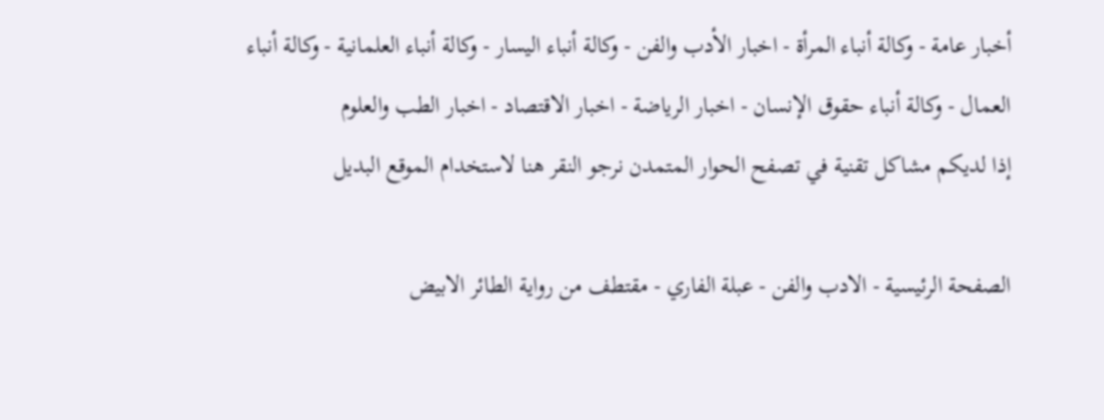أخبار عامة - وكالة أنباء المرأة - اخبار الأدب والفن - وكالة أنباء اليسار - وكالة أنباء العلمانية - وكالة أنباء العمال - وكالة أنباء حقوق الإنسان - اخبار الرياضة - اخبار الاقتصاد - اخبار الطب والعلوم
إذا لديكم مشاكل تقنية في تصفح الحوار المتمدن نرجو النقر هنا لاستخدام الموقع البديل

الصفحة الرئيسية - الادب والفن - عبلة الفاري - مقتطف من رواية الطائر الابيض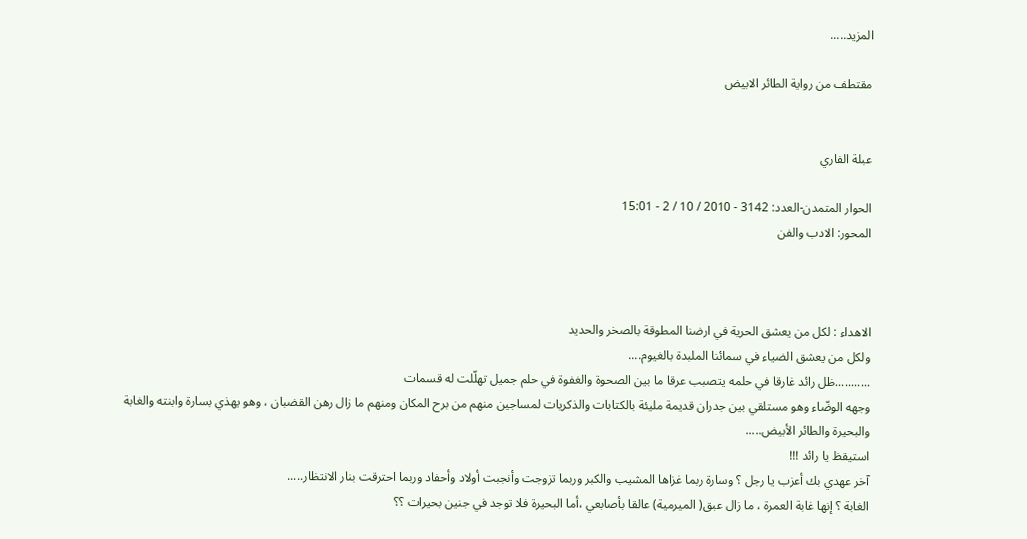المزيد.....

مقتطف من رواية الطائر الابيض


عبلة الفاري

الحوار المتمدن-العدد: 3142 - 2010 / 10 / 2 - 15:01
المحور: الادب والفن



الاهداء : لكل من يعشق الحرية في ارضنا المطوقة بالصخر والحديد
ولكل من يعشق الضياء في سمائنا الملبدة بالغيوم....
...........ظل رائد غارقا في حلمه يتصبب عرقا ما بين الصحوة والغفوة في حلم جميل تهلّلت له قسمات
وجهه الوضّاء وهو مستلقي بين جدران قديمة مليئة بالكتابات والذكريات لمساجين منهم من برح المكان ومنهم ما زال رهن القضبان ، وهو يهذي بسارة وابنته والغابة والبحيرة والطائر الأبيض.....
استيقظ يا رائد !!!
آخر عهدي بك أعزب يا رجل ؟ وسارة ربما غزاها المشيب والكبر وربما تزوجت وأنجبت أولاد وأحفاد وربما احترقت بنار الانتظار.....
الغابة ؟ إنها غابة العمرة ، ما زال عبق( الميرمية) عالقا بأصابعي ،أما البحيرة فلا توجد في جنين بحيرات ؟؟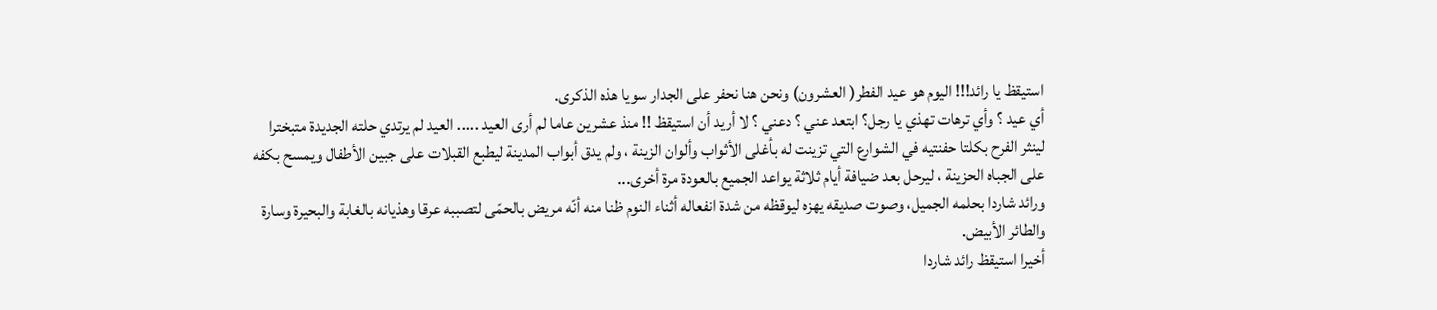استيقظ يا رائد!!! اليوم هو عيد الفطر( العشرون) ونحن هنا نحفر على الجدار سويا هذه الذكرى.
أي عيد ؟ وأي ترهات تهذي يا رجل؟ ابتعد عني ؟ دعني ؟ لا أريد أن استيقظ !! منذ عشرين عاما لم أرى العيد ..... العيد لم يرتدي حلته الجديدة متبخترا لينثر الفرح بكلتا حفنتيه في الشوارع التي تزينت له بأغلى الأثواب وألوان الزينة ، ولم يدق أبواب المدينة ليطبع القبلات على جبين الأطفال ويمسح بكفه على الجباه الحزينة ، ليرحل بعد ضيافة أيام ثلاثة يواعد الجميع بالعودة مرة أخرى...
ورائد شاردا بحلمه الجميل، وصوت صديقه يهزه ليوقظه من شدة انفعاله أثناء النوم ظنا منه أنّه مريض بالحمّى لتصببه عرقا وهذيانه بالغابة والبحيرة وسارة والطائر الأبيض.
أخيرا استيقظ رائد شاردا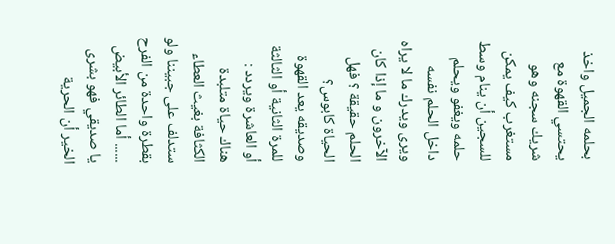بحلمه الجميل واخذ يحتسي القهوة مع شريك سجنه وهو مستغرب كيف يمكن للسجين أن ينام وسط حلمه ويغفو ويحلم داخل الحلم نفسه ويرى ويدرك ما لا يراه الآخرون و ما إذا كان الحلم حقيقة ؟ فهل الحياة كابوس؟
وصديقه يعد القهوة للمرة الثانية أو الثالثة أو العاشرة ويردد : هناك حياة متلبدة الكثافة بغيث العطاء ستدلف على جبيننا ولو بقطرة واحدة من الفرح ...... أما الطائر الأبيض يا صديقي فهو بشرى الخير أن الحرية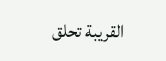القريبة تحلق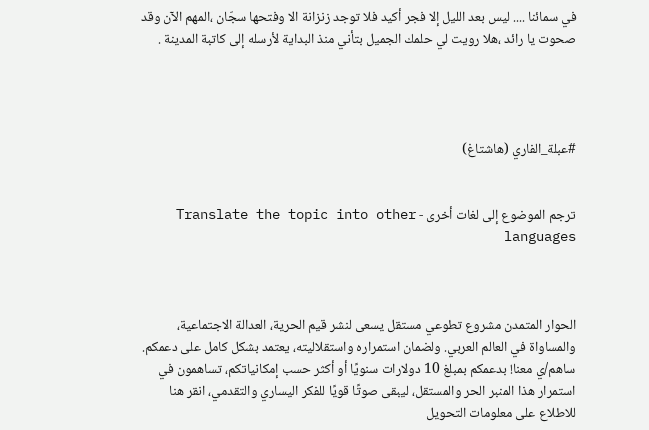في سمائنا .... ليس بعد الليل إلا فجر أكيد فلا توجد زنزانة الا وفتحها سجّان ،المهم الآن وقد صحوت يا رائد ،هلا رويت لي حلمك الجميل بتأني منذ البداية لأرسله إلى كاتبة المدينة .




#عبلة_الفاري (هاشتاغ)


ترجم الموضوع إلى لغات أخرى - Translate the topic into other languages



الحوار المتمدن مشروع تطوعي مستقل يسعى لنشر قيم الحرية، العدالة الاجتماعية، والمساواة في العالم العربي. ولضمان استمراره واستقلاليته، يعتمد بشكل كامل على دعمكم. ساهم/ي معنا! بدعمكم بمبلغ 10 دولارات سنويًا أو أكثر حسب إمكانياتكم، تساهمون في استمرار هذا المنبر الحر والمستقل، ليبقى صوتًا قويًا للفكر اليساري والتقدمي، انقر هنا للاطلاع على معلومات التحويل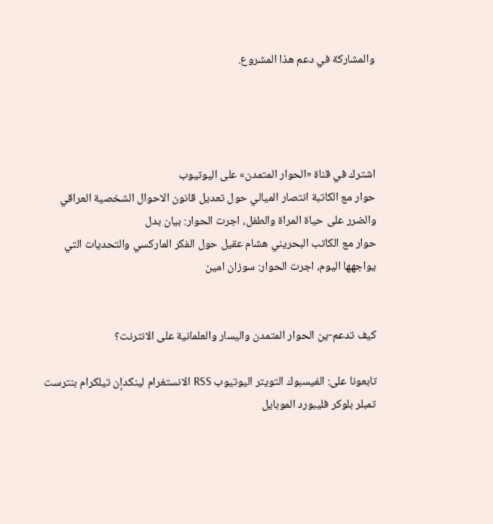والمشاركة في دعم هذا المشروع.




اشترك في قناة «الحوار المتمدن» على اليوتيوب
حوار مع الكاتبة انتصار الميالي حول تعديل قانون الاحوال الشخصية العراقي والضرر على حياة المراة والطفل، اجرت الحوار: بيان بدل
حوار مع الكاتب البحريني هشام عقيل حول الفكر الماركسي والتحديات التي يواجهها اليوم، اجرت الحوار: سوزان امين


كيف تدعم-ين الحوار المتمدن واليسار والعلمانية على الانترنت؟

تابعونا على: الفيسبوك التويتر اليوتيوب RSS الانستغرام لينكدإن تيلكرام بنترست تمبلر بلوكر فليبورد الموبايل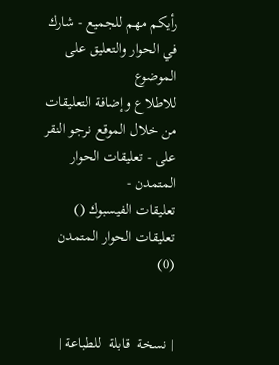رأيكم مهم للجميع - شارك في الحوار والتعليق على الموضوع
للاطلاع وإضافة التعليقات من خلال الموقع نرجو النقر على - تعليقات الحوار المتمدن -
تعليقات الفيسبوك () تعليقات الحوار المتمدن (0)


| نسخة  قابلة  للطباعة |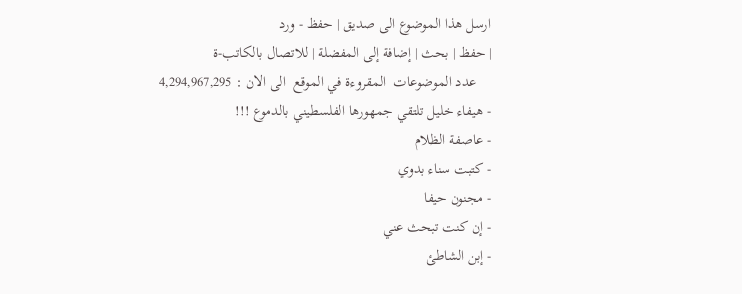ارسل هذا الموضوع الى صديق | حفظ - ورد
| حفظ | بحث | إضافة إلى المفضلة | للاتصال بالكاتب-ة
    عدد الموضوعات  المقروءة في الموقع  الى الان : 4,294,967,295
- هيفاء خليل تلتقي جمهورها الفلسطيني بالدموع !!!
- عاصفة الظلام
- كتبت سناء بدوي
- مجنون حيفا
- إن كنت تبحث عني
- إبن الشاطئ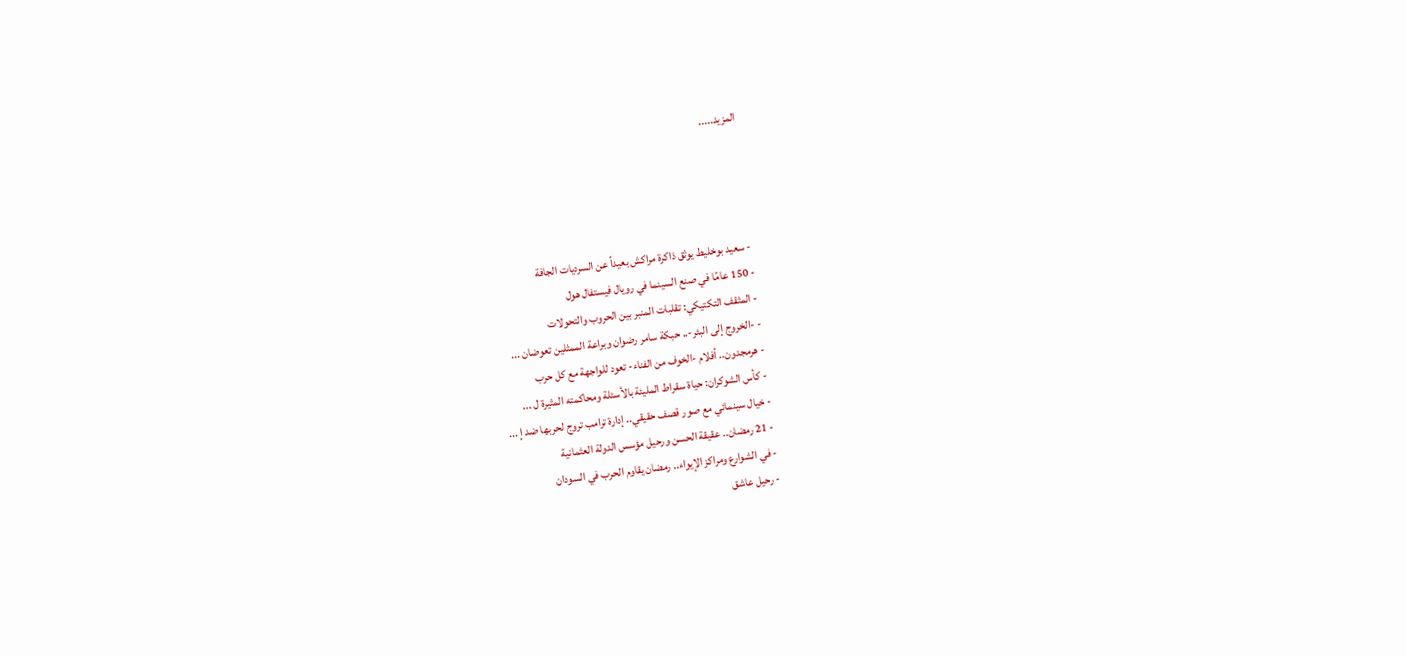المزيد.....




- سعيد بوخليط يوثق ذاكرة مراكش بعيداً عن السرديات الجافة
- 150 عامًا في صنع السينما في رويال فيستفال هول
- المثقف التكتيكي: تقلبات المنبر بين الحروب والتحولات
- -الخروج إلى البئر-.. حبكة سامر رضوان وبراعة الممثلين تعوضان ...
- هرمجدون.. أفلام -الخوف من الفناء- تعود للواجهة مع كل حرب
- كأس الشوكران: حياة سقراط المليئة بالأسئلة ومحاكمته المثيرة ل ...
- خيال سينمائي مع صور قصف حقيقي.. إدارة ترامب تروج لحربها ضد إ ...
- 21 رمضان.. عقيقة الحسن ورحيل مؤسس الدولة العثمانية
- في الشوارع ومراكز الإيواء.. رمضان يقاوم الحرب في السودان
- رحيل عاشق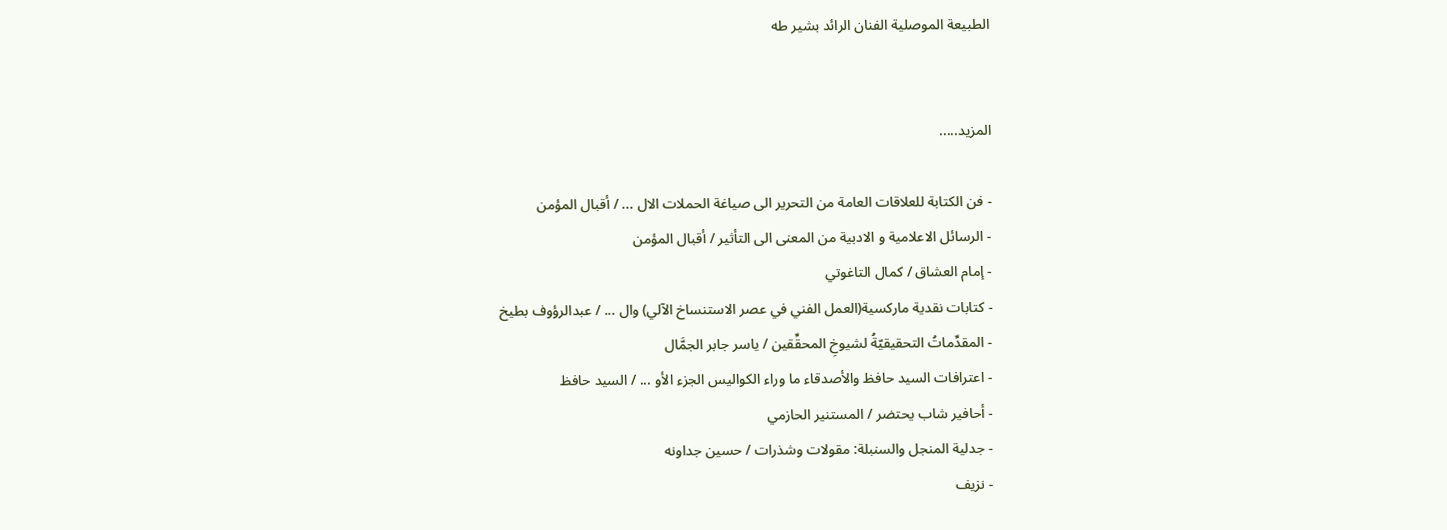الطبيعة الموصلية الفنان الرائد بشير طه


المزيد.....

- فن الكتابة للعلاقات العامة من التحرير الى صياغة الحملات الال ... / أقبال المؤمن
- الرسائل الاعلامية و الادبية من المعنى الى التأثير / أقبال المؤمن
- إمام العشاق / كمال التاغوتي
- كتابات نقدية ماركسية(العمل الفني في عصر الاستنساخ الآلي) وال ... / عبدالرؤوف بطيخ
- المقدِّماتُ التحقيقيّةُ لشيوخِ المحقِّقين / ياسر جابر الجمَّال
- اعترافات السيد حافظ والأصدقاء ما وراء الكواليس الجزء الأو ... / السيد حافظ
- أحافير شاب يحتضر / المستنير الحازمي
- جدلية المنجل والسنبلة: مقولات وشذرات / حسين جداونه
- نزيف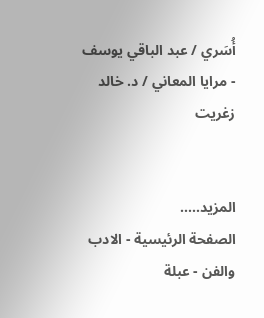أُسَري / عبد الباقي يوسف
- مرايا المعاني / د. خالد زغريت


المزيد.....
الصفحة الرئيسية - الادب والفن - عبلة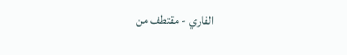الفاري - مقتطف من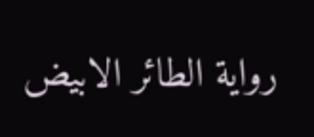رواية الطائر الابيض